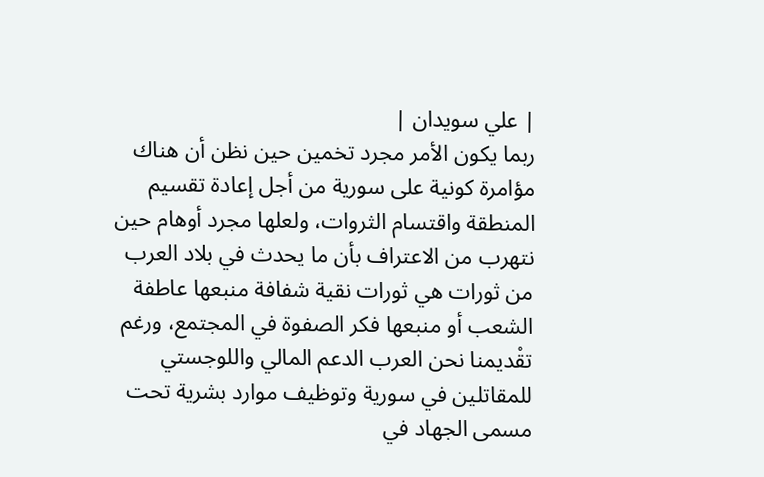| علي سويدان |
ربما يكون الأمر مجرد تخمين حين نظن أن هناك مؤامرة كونية على سورية من أجل إعادة تقسيم المنطقة واقتسام الثروات، ولعلها مجرد أوهام حين نتهرب من الاعتراف بأن ما يحدث في بلاد العرب من ثورات هي ثورات نقية شفافة منبعها عاطفة الشعب أو منبعها فكر الصفوة في المجتمع، ورغم تقْديمنا نحن العرب الدعم المالي واللوجستي للمقاتلين في سورية وتوظيف موارد بشرية تحت مسمى الجهاد في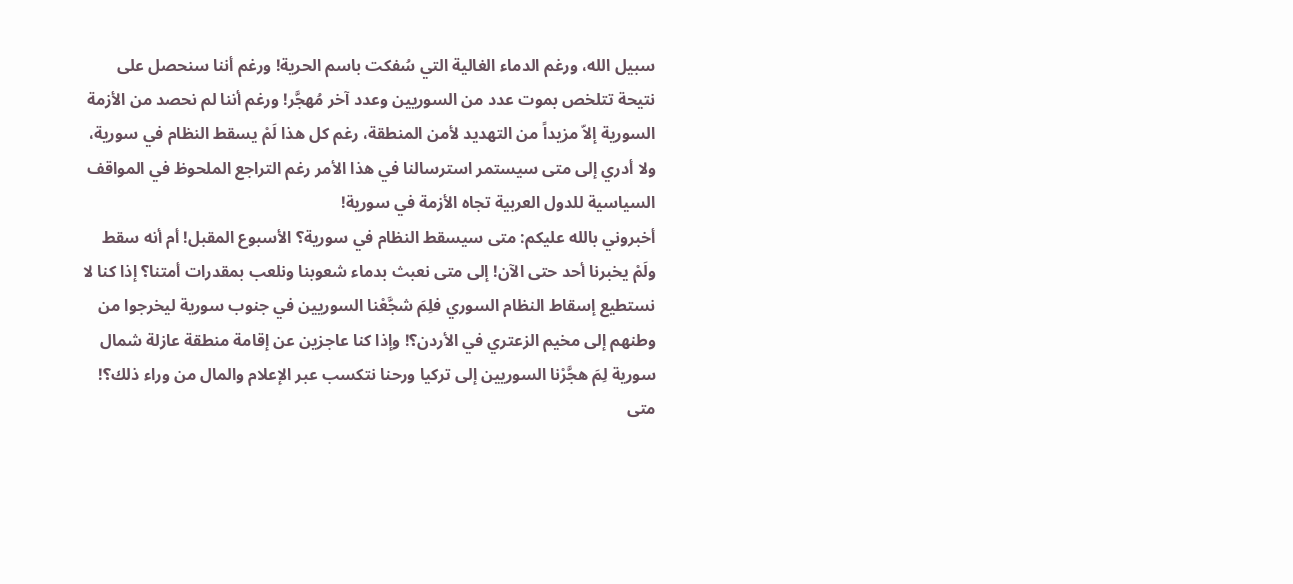سبيل الله، ورغم الدماء الغالية التي سُفكت باسم الحرية! ورغم أننا سنحصل على نتيحة تتلخص بموت عدد من السوريين وعدد آخر مُهجَّر! ورغم أننا لم نحصد من الأزمة السورية إلاّ مزيداً من التهديد لأمن المنطقة، رغم كل هذا لَمْ يسقط النظام في سورية، ولا أدري إلى متى سيستمر استرسالنا في هذا الأمر رغم التراجع الملحوظ في المواقف السياسية للدول العربية تجاه الأزمة في سورية!
أخبروني بالله عليكم: متى سيسقط النظام في سورية؟ الأسبوع المقبل! أم أنه سقط ولَمْ يخبرنا أحد حتى الآن! إلى متى نعبث بدماء شعوبنا ونلعب بمقدرات أمتنا؟ إذا كنا لا نستطيع إسقاط النظام السوري فلِمَ شجَّعْنا السوريين في جنوب سورية ليخرجوا من وطنهم إلى مخيم الزعتري في الأردن؟! وإذا كنا عاجزين عن إقامة منطقة عازلة شمال سورية لِمَ هجَّرْنا السوريين إلى تركيا ورحنا نتكسب عبر الإعلام والمال من وراء ذلك؟! متى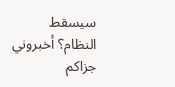سيسقط النظام؟ أخبروني جزاكم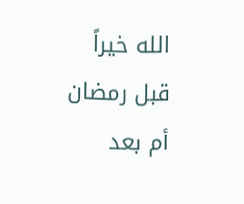الله خيراً قبل رمضان أم بعد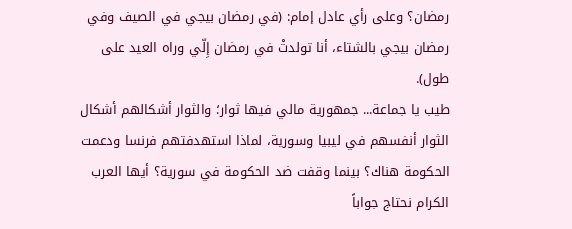رمضان؟ وعلى رأي عادل إمام: (في رمضان بيجي في الصيف وفي رمضان بيجي بالشتاء، أنا تولدتْ في رمضان إِلّي وراه العيد على طول).
طيب يا جماعة... جمهورية مالي فيها ثوار؛ والثوار أشكالهم أشكال الثوار أنفسهم في ليبيا وسورية، لماذا استهدفتهم فرنسا ودعمت الحكومة هناك؟ بينما وقفت ضد الحكومة في سورية؟ أيها العرب الكرام نحتاج جواباً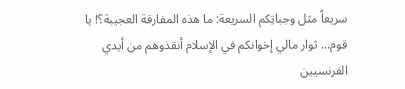سريعاً مثل وجباتِكم السريعة: ما هذه المفارقة العجيبة؟! يا قوم... ثوار مالي إخوانكم في الإسلام أنقذوهم من أيدي الفرنسيين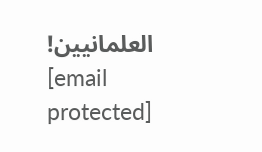العلمانيين!
[email protected]